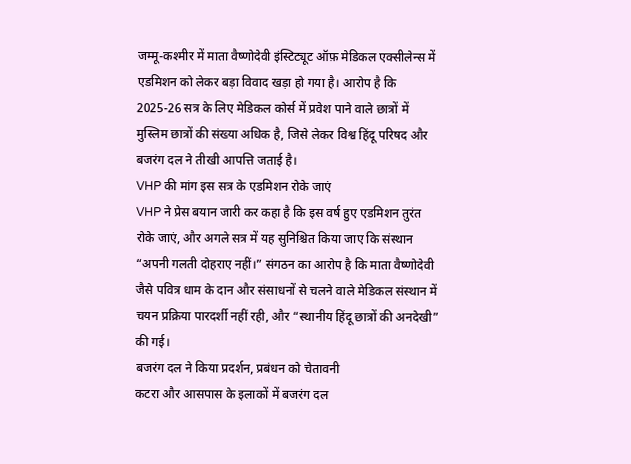जम्मू-कश्मीर में माता वैष्णोदेवी इंस्टिट्यूट ऑफ़ मेडिकल एक्सीलेन्स में एडमिशन को लेकर बड़ा विवाद खड़ा हो गया है। आरोप है कि 2025-26 सत्र के लिए मेडिकल कोर्स में प्रवेश पाने वाले छात्रों में मुस्लिम छात्रों की संख्या अधिक है, जिसे लेकर विश्व हिंदू परिषद और बजरंग दल ने तीखी आपत्ति जताई है।
VHP की मांग इस सत्र के एडमिशन रोके जाएं
VHP ने प्रेस बयान जारी कर कहा है कि इस वर्ष हुए एडमिशन तुरंत रोके जाएं, और अगले सत्र में यह सुनिश्चित किया जाए कि संस्थान “अपनी गलती दोहराए नहीं।” संगठन का आरोप है कि माता वैष्णोदेवी जैसे पवित्र धाम के दान और संसाधनों से चलने वाले मेडिकल संस्थान में चयन प्रक्रिया पारदर्शी नहीं रही, और “स्थानीय हिंदू छात्रों की अनदेखी” की गई।
बजरंग दल ने किया प्रदर्शन, प्रबंधन को चेतावनी
कटरा और आसपास के इलाकों में बजरंग दल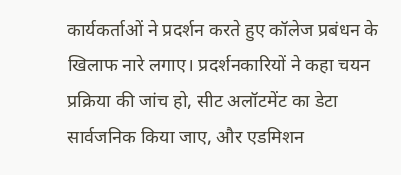कार्यकर्ताओं ने प्रदर्शन करते हुए कॉलेज प्रबंधन के खिलाफ नारे लगाए। प्रदर्शनकारियों ने कहा चयन प्रक्रिया की जांच हो, सीट अलॉटमेंट का डेटा सार्वजनिक किया जाए, और एडमिशन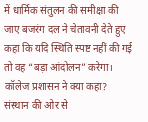में धार्मिक संतुलन की समीक्षा की जाए बजरंग दल ने चेतावनी देते हुए कहा कि यदि स्थिति स्पष्ट नहीं की गई तो वह “बड़ा आंदोलन” करेगा।
कॉलेज प्रशासन ने क्या कहा?
संस्थान की ओर से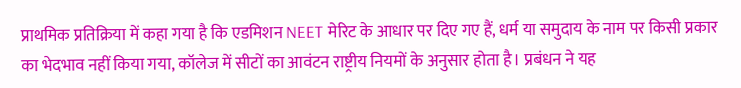प्राथमिक प्रतिक्रिया में कहा गया है कि एडमिशन NEET मेरिट के आधार पर दिए गए हैं, धर्म या समुदाय के नाम पर किसी प्रकार का भेदभाव नहीं किया गया, कॉलेज में सीटों का आवंटन राष्ट्रीय नियमों के अनुसार होता है। प्रबंधन ने यह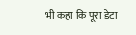भी कहा कि पूरा डेटा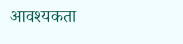आवश्यकता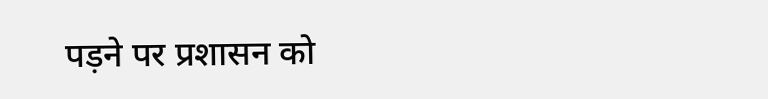पड़ने पर प्रशासन को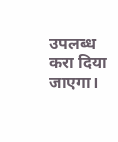उपलब्ध करा दिया जाएगा।